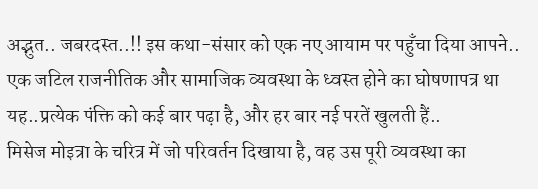अद्भुत.. जबरदस्त..!! इस कथा-संसार को एक नए आयाम पर पहुँचा दिया आपने.. एक जटिल राजनीतिक और सामाजिक व्यवस्था के ध्वस्त होने का घोषणापत्र था यह..प्रत्येक पंक्ति को कई बार पढ़ा है, और हर बार नई परतें खुलती हैं..
मिसेज मोइत्रा के चरित्र में जो परिवर्तन दिखाया है, वह उस पूरी व्यवस्था का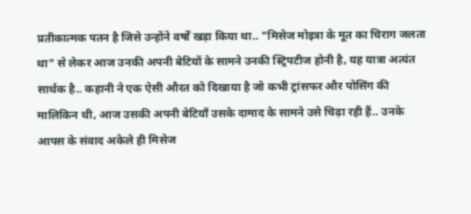प्रतीकात्मक पतन है जिसे उन्होंने वर्षों खड़ा किया था.. "मिसेज मोइत्रा के मूत का चिराग जलता था" से लेकर आज उनकी अपनी बेटियों के सामने उनकी स्ट्रिपटीज होनी है, यह यात्रा अत्यंत सार्थक है.. कहानी ने एक ऐसी औरत को दिखाया है जो कभी ट्रांसफर और पोसिंग की मालिकिन थी, आज उसकी अपनी बेटियाँ उसके दामाद के सामने उसे चिढ़ा रही हैं.. उनके आपस के संवाद अकेले ही मिसेज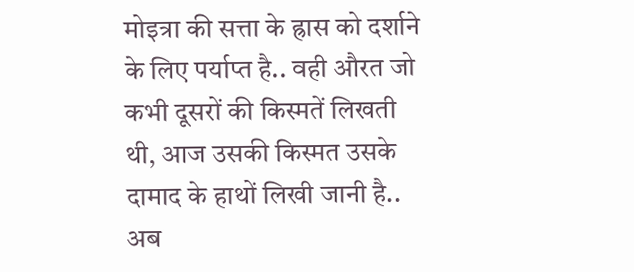मोइत्रा की सत्ता के ह्रास को दर्शाने के लिए पर्याप्त है.. वही औरत जो कभी दूसरों की किस्मतें लिखती थी, आज उसकी किस्मत उसके दामाद के हाथों लिखी जानी है..
अब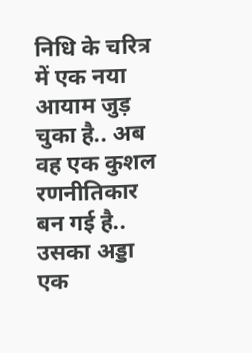निधि के चरित्र में एक नया आयाम जुड़ चुका है.. अब वह एक कुशल रणनीतिकार बन गई है.. उसका अड्डा एक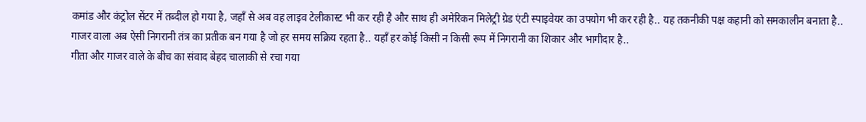कमांड और कंट्रोल सेंटर में तब्दील हो गया है, जहाँ से अब वह लाइव टेलीकास्ट भी कर रही है और साथ ही अमेरिकन मिलेट्री ग्रेड एंटी स्पाइवेयर का उपयोग भी कर रही है.. यह तकनीकी पक्ष कहानी को समकालीन बनाता है..
गाजर वाला अब ऐसी निगरानी तंत्र का प्रतीक बन गया है जो हर समय सक्रिय रहता है.. यहाँ हर कोई किसी न किसी रूप में निगरानी का शिकार और भागीदार है..
गीता और गाजर वाले के बीच का संवाद बेहद चालाकी से रचा गया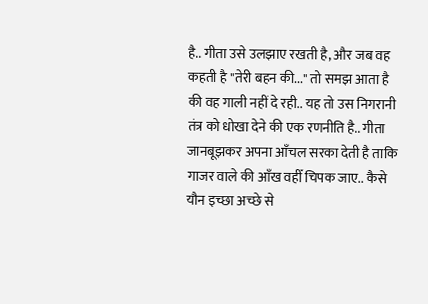है.. गीता उसे उलझाए रखती है, और जब वह कहती है "तेरी बहन की..." तो समझ आता है की वह गाली नहीं दे रही.. यह तो उस निगरानी तंत्र को धोखा देने की एक रणनीति है.. गीता जानबूझकर अपना आँचल सरका देती है ताकि गाजर वाले की आँख वहीँ चिपक जाए.. कैसे यौन इच्छा अच्छे से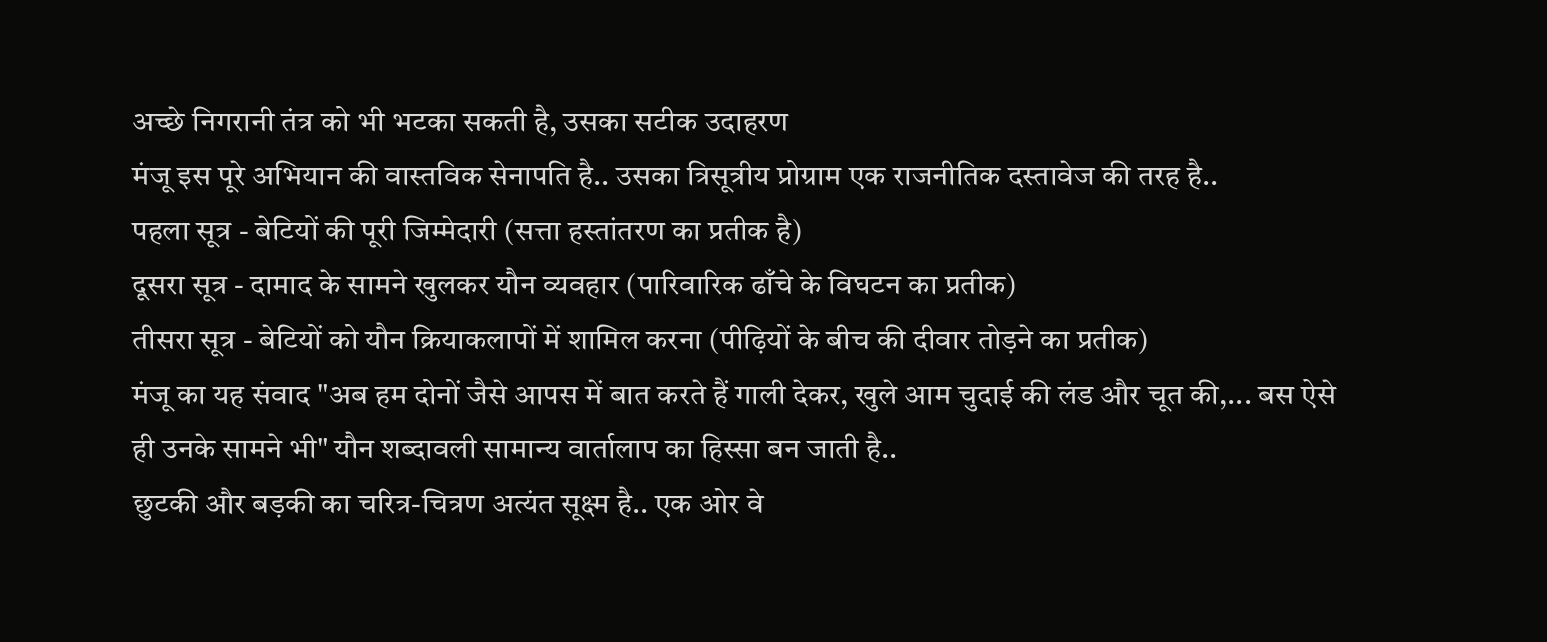अच्छे निगरानी तंत्र को भी भटका सकती है, उसका सटीक उदाहरण
मंजू इस पूरे अभियान की वास्तविक सेनापति है.. उसका त्रिसूत्रीय प्रोग्राम एक राजनीतिक दस्तावेज की तरह है..
पहला सूत्र - बेटियों की पूरी जिम्मेदारी (सत्ता हस्तांतरण का प्रतीक है)
दूसरा सूत्र - दामाद के सामने खुलकर यौन व्यवहार (पारिवारिक ढाँचे के विघटन का प्रतीक)
तीसरा सूत्र - बेटियों को यौन क्रियाकलापों में शामिल करना (पीढ़ियों के बीच की दीवार तोड़ने का प्रतीक)
मंजू का यह संवाद "अब हम दोनों जैसे आपस में बात करते हैं गाली देकर, खुले आम चुदाई की लंड और चूत की,... बस ऐसे ही उनके सामने भी" यौन शब्दावली सामान्य वार्तालाप का हिस्सा बन जाती है..
छुटकी और बड़की का चरित्र-चित्रण अत्यंत सूक्ष्म है.. एक ओर वे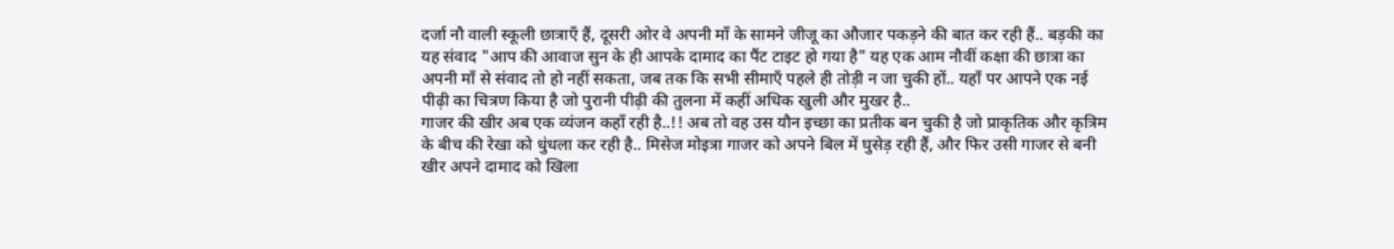दर्जा नौ वाली स्कूली छात्राएँ हैं, दूसरी ओर वे अपनी माँ के सामने जीजू का औजार पकड़ने की बात कर रही हैं.. बड़की का यह संवाद "आप की आवाज सुन के ही आपके दामाद का पैंट टाइट हो गया है" यह एक आम नौवीं कक्षा की छात्रा का अपनी माँ से संवाद तो हो नहीं सकता, जब तक कि सभी सीमाएँ पहले ही तोड़ी न जा चुकी हों.. यहाँ पर आपने एक नई पीढ़ी का चित्रण किया है जो पुरानी पीढ़ी की तुलना में कहीं अधिक खुली और मुखर है..
गाजर की खीर अब एक व्यंजन कहाँ रही है..!! अब तो वह उस यौन इच्छा का प्रतीक बन चुकी है जो प्राकृतिक और कृत्रिम के बीच की रेखा को धुंधला कर रही है.. मिसेज मोइत्रा गाजर को अपने बिल में घुसेड़ रही हैं, और फिर उसी गाजर से बनी खीर अपने दामाद को खिला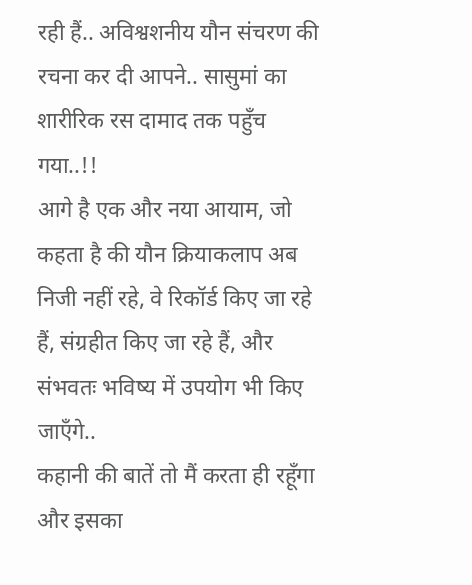रही हैं.. अविश्वशनीय यौन संचरण की रचना कर दी आपने.. सासुमां का शारीरिक रस दामाद तक पहुँच गया..!!
आगे है एक और नया आयाम, जो कहता है की यौन क्रियाकलाप अब निजी नहीं रहे, वे रिकॉर्ड किए जा रहे हैं, संग्रहीत किए जा रहे हैं, और संभवतः भविष्य में उपयोग भी किए जाएँगे..
कहानी की बातें तो मैं करता ही रहूँगा और इसका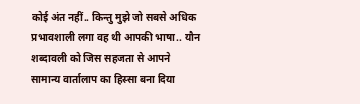कोई अंत नहीं.. किन्तु मुझे जो सबसे अधिक प्रभावशाली लगा वह थी आपकी भाषा.. यौन शब्दावली को जिस सहजता से आपने सामान्य वार्तालाप का हिस्सा बना दिया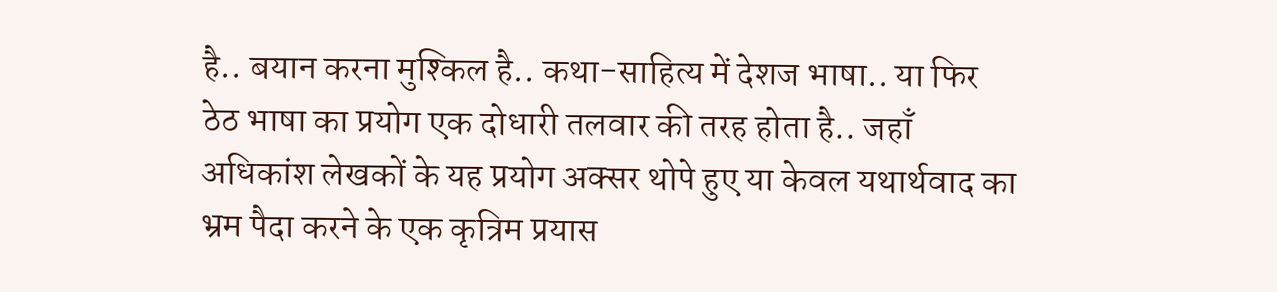है.. बयान करना मुश्किल है.. कथा-साहित्य में देशज भाषा.. या फिर ठेठ भाषा का प्रयोग एक दोधारी तलवार की तरह होता है.. जहाँ अधिकांश लेखकों के यह प्रयोग अक्सर थोपे हुए या केवल यथार्थवाद का भ्रम पैदा करने के एक कृत्रिम प्रयास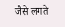जैसे लगते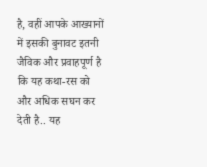है, वहीं आपके आख्यानों में इसकी बुनावट इतनी जैविक और प्रवाहपूर्ण है कि यह कथा-रस को और अधिक सघन कर देती है.. यह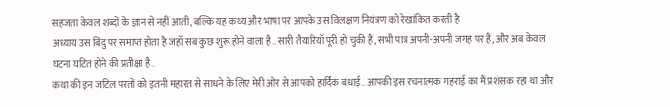सहजता केवल शब्दों के ज्ञान से नहीं आती, बल्कि यह कथ्य और भाषा पर आपके उस विलक्षण नियंत्रण को रेखांकित करती है
अध्याय उस बिंदु पर समाप्त होता है जहाँ सब कुछ शुरू होने वाला है.. सारी तैयारियाँ पूरी हो चुकी हैं, सभी पात्र अपनी-अपनी जगह पर हैं, और अब केवल घटना घटित होने की प्रतीक्षा है..
कथा की इन जटिल परतों को इतनी महारत से साधने के लिए मेरी ओर से आपको हार्दिक बधाई.. आपकी इस रचनात्मक गहराई का मैं प्रशंसक रहा था और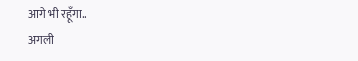आगे भी रहूँगा..
अगली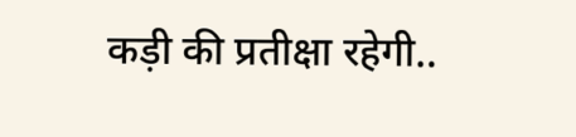कड़ी की प्रतीक्षा रहेगी..